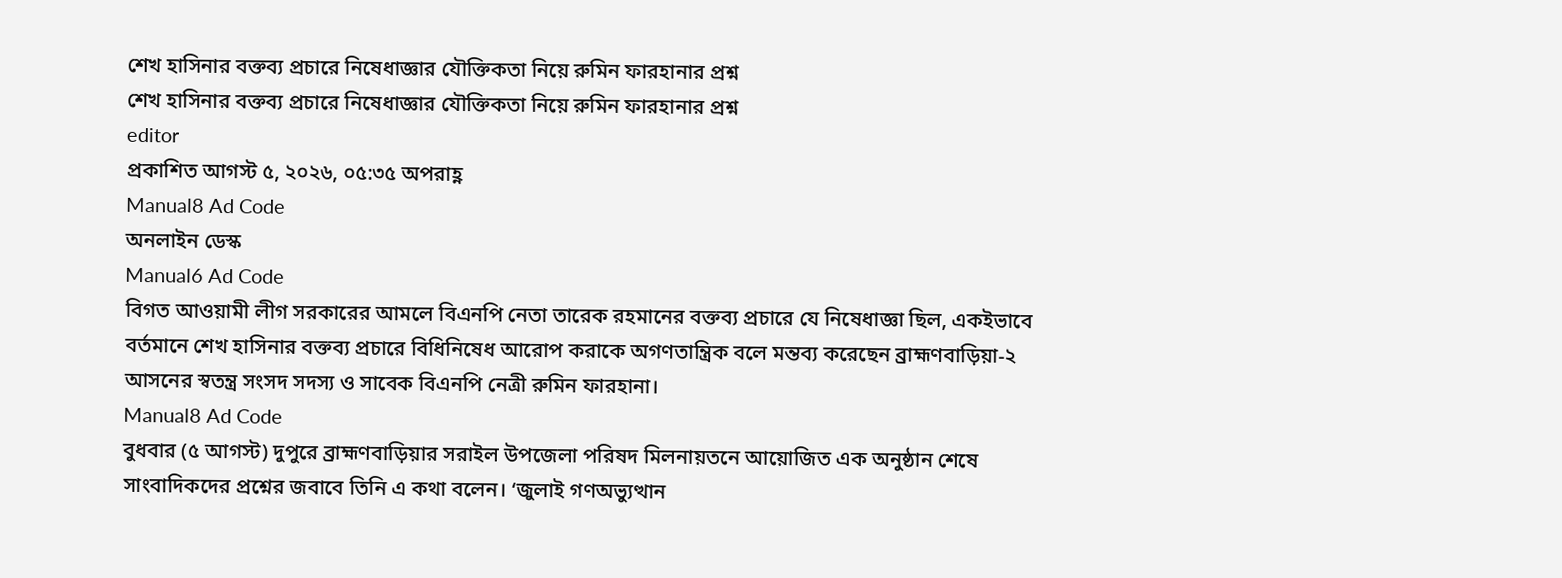শেখ হাসিনার বক্তব্য প্রচারে নিষেধাজ্ঞার যৌক্তিকতা নিয়ে রুমিন ফারহানার প্রশ্ন
শেখ হাসিনার বক্তব্য প্রচারে নিষেধাজ্ঞার যৌক্তিকতা নিয়ে রুমিন ফারহানার প্রশ্ন
editor
প্রকাশিত আগস্ট ৫, ২০২৬, ০৫:৩৫ অপরাহ্ণ
Manual8 Ad Code
অনলাইন ডেস্ক
Manual6 Ad Code
বিগত আওয়ামী লীগ সরকারের আমলে বিএনপি নেতা তারেক রহমানের বক্তব্য প্রচারে যে নিষেধাজ্ঞা ছিল, একইভাবে বর্তমানে শেখ হাসিনার বক্তব্য প্রচারে বিধিনিষেধ আরোপ করাকে অগণতান্ত্রিক বলে মন্তব্য করেছেন ব্রাহ্মণবাড়িয়া-২ আসনের স্বতন্ত্র সংসদ সদস্য ও সাবেক বিএনপি নেত্রী রুমিন ফারহানা।
Manual8 Ad Code
বুধবার (৫ আগস্ট) দুপুরে ব্রাহ্মণবাড়িয়ার সরাইল উপজেলা পরিষদ মিলনায়তনে আয়োজিত এক অনুষ্ঠান শেষে সাংবাদিকদের প্রশ্নের জবাবে তিনি এ কথা বলেন। ‘জুলাই গণঅভ্যুত্থান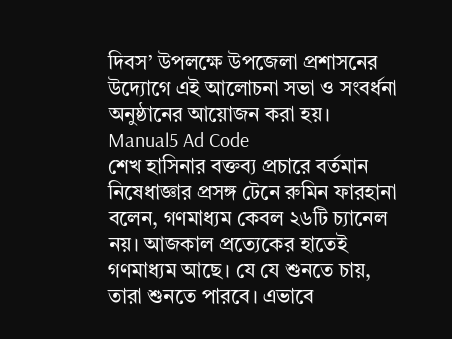দিবস’ উপলক্ষে উপজেলা প্রশাসনের উদ্যোগে এই আলোচনা সভা ও সংবর্ধনা অনুষ্ঠানের আয়োজন করা হয়।
Manual5 Ad Code
শেখ হাসিনার বক্তব্য প্রচারে বর্তমান নিষেধাজ্ঞার প্রসঙ্গ টেনে রুমিন ফারহানা বলেন, গণমাধ্যম কেবল ২৬টি চ্যানেল নয়। আজকাল প্রত্যেকের হাতেই গণমাধ্যম আছে। যে যে শুনতে চায়, তারা শুনতে পারবে। এভাবে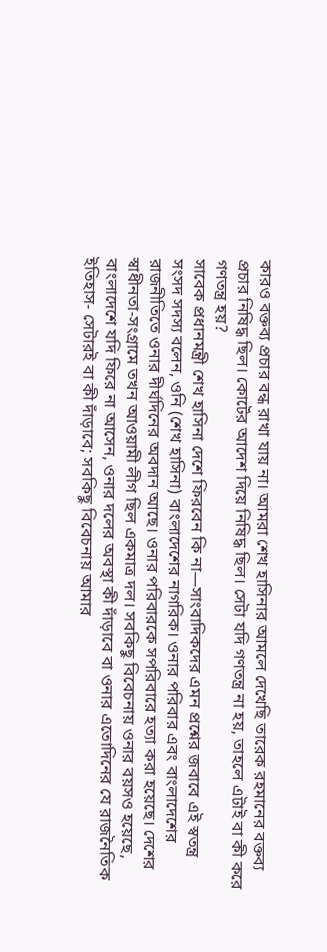কারও বক্তব্য প্রচার বন্ধ রাখা যায় না। আমরা শেখ হাসিনার আমলে দেখেছি তারেক রহমানের বক্তব্য প্রচার নিষিদ্ধ ছিল। কোর্টের আদেশ দিয়ে নিষিদ্ধ ছিল। সেটা যদি গণতন্ত্র না হয়, তাহলে এটাই বা কী করে গণতন্ত্র হয়?
সাবেক প্রধানমন্ত্রী শেখ হাসিনা দেশে ফিরবেন কি না—সাংবাদিকদের এমন প্রশ্নের জবাবে এই স্বতন্ত্র সংসদ সদস্য বলেন, ওনি (শেখ হাসিনা) বাংলাদেশের নাগরিক। ওনার পরিবার এবং বাংলাদেশের রাজনীতিতে ওনার দীর্ঘদিনের অবদান আছে। ওনার পরিবারকে সপরিবারে হত্যা করা হয়েছে। দেশের স্বাধীনতা-সংগ্রামে তখন আওয়ামী লীগ ছিল একমাত্র দল। সবকিছু বিবেচনায় ওনার বয়সও হয়েছে, বাংলাদেশে যদি ফিরে না আসেন, ওনার দলের অবস্থা কী দাঁড়াবে বা ওনার এতোদিনের যে রাজনৈতিক ইতিহাস- সেটারই বা কী দাঁড়াবে; সবকিছু বিবেচনায় আমার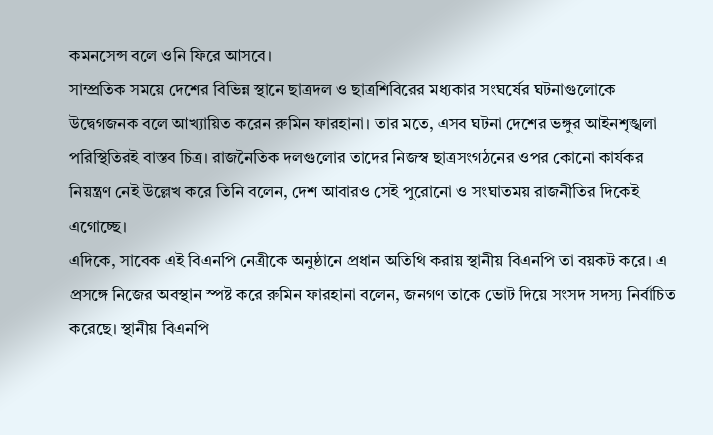কমনসেন্স বলে ওনি ফিরে আসবে।
সাম্প্রতিক সময়ে দেশের বিভিন্ন স্থানে ছাত্রদল ও ছাত্রশিবিরের মধ্যকার সংঘর্ষের ঘটনাগুলোকে উদ্বেগজনক বলে আখ্যায়িত করেন রুমিন ফারহানা। তার মতে, এসব ঘটনা দেশের ভঙ্গুর আইনশৃঙ্খলা পরিস্থিতিরই বাস্তব চিত্র। রাজনৈতিক দলগুলোর তাদের নিজস্ব ছাত্রসংগঠনের ওপর কোনো কার্যকর নিয়ন্ত্রণ নেই উল্লেখ করে তিনি বলেন, দেশ আবারও সেই পুরোনো ও সংঘাতময় রাজনীতির দিকেই এগোচ্ছে।
এদিকে, সাবেক এই বিএনপি নেত্রীকে অনুষ্ঠানে প্রধান অতিথি করায় স্থানীয় বিএনপি তা বয়কট করে। এ প্রসঙ্গে নিজের অবস্থান স্পষ্ট করে রুমিন ফারহানা বলেন, জনগণ তাকে ভোট দিয়ে সংসদ সদস্য নির্বাচিত করেছে। স্থানীয় বিএনপি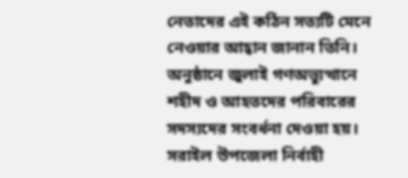নেতাদের এই কঠিন সত্যটি মেনে নেওয়ার আহ্বান জানান তিনি।
অনুষ্ঠানে জুলাই গণঅভ্যুত্থানে শহীদ ও আহতদের পরিবারের সদস্যদের সংবর্ধনা দেওয়া হয়। সরাইল উপজেলা নির্বাহী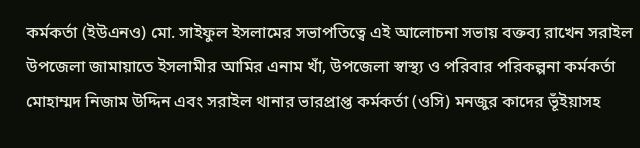কর্মকর্তা (ইউএনও) মো. সাইফুল ইসলামের সভাপতিত্বে এই আলোচনা সভায় বক্তব্য রাখেন সরাইল উপজেলা জামায়াতে ইসলামীর আমির এনাম খাঁ, উপজেলা স্বাস্থ্য ও পরিবার পরিকল্পনা কর্মকর্তা মোহাম্মদ নিজাম উদ্দিন এবং সরাইল থানার ভারপ্রাপ্ত কর্মকর্তা (ওসি) মনজুর কাদের ভূঁইয়াসহ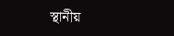স্থানীয়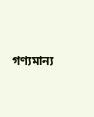গণ্যমান্য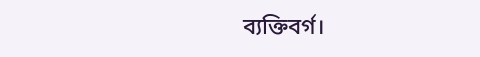ব্যক্তিবর্গ।